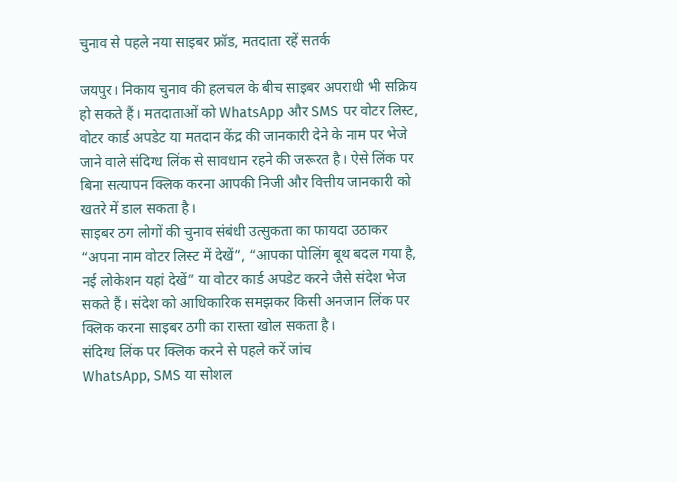चुनाव से पहले नया साइबर फ्रॉड, मतदाता रहें सतर्क

जयपुर। निकाय चुनाव की हलचल के बीच साइबर अपराधी भी सक्रिय हो सकते हैं। मतदाताओं को WhatsApp और SMS पर वोटर लिस्ट, वोटर कार्ड अपडेट या मतदान केंद्र की जानकारी देने के नाम पर भेजे जाने वाले संदिग्ध लिंक से सावधान रहने की जरूरत है। ऐसे लिंक पर बिना सत्यापन क्लिक करना आपकी निजी और वित्तीय जानकारी को खतरे में डाल सकता है।
साइबर ठग लोगों की चुनाव संबंधी उत्सुकता का फायदा उठाकर “अपना नाम वोटर लिस्ट में देखें”, “आपका पोलिंग बूथ बदल गया है, नई लोकेशन यहां देखें” या वोटर कार्ड अपडेट करने जैसे संदेश भेज सकते हैं। संदेश को आधिकारिक समझकर किसी अनजान लिंक पर क्लिक करना साइबर ठगी का रास्ता खोल सकता है।
संदिग्ध लिंक पर क्लिक करने से पहले करें जांच
WhatsApp, SMS या सोशल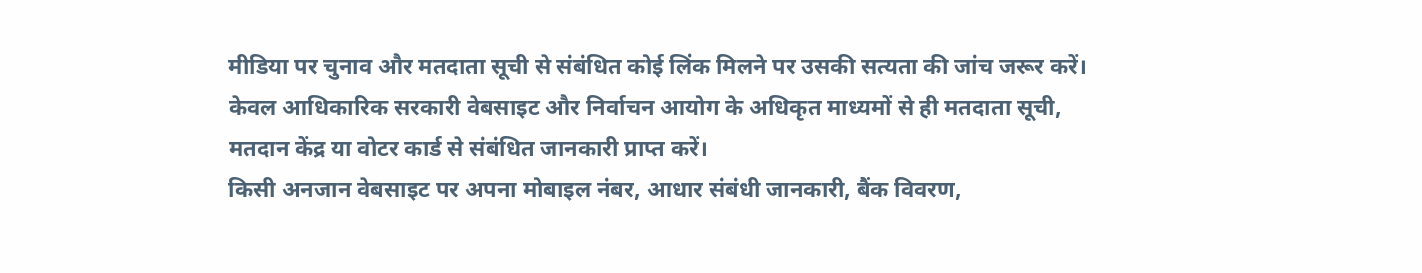मीडिया पर चुनाव और मतदाता सूची से संबंधित कोई लिंक मिलने पर उसकी सत्यता की जांच जरूर करें। केवल आधिकारिक सरकारी वेबसाइट और निर्वाचन आयोग के अधिकृत माध्यमों से ही मतदाता सूची, मतदान केंद्र या वोटर कार्ड से संबंधित जानकारी प्राप्त करें।
किसी अनजान वेबसाइट पर अपना मोबाइल नंबर, आधार संबंधी जानकारी, बैंक विवरण,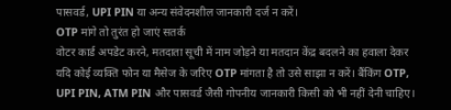पासवर्ड, UPI PIN या अन्य संवेदनशील जानकारी दर्ज न करें।
OTP मांगे तो तुरंत हो जाएं सतर्क
वोटर कार्ड अपडेट करने, मतदाता सूची में नाम जोड़ने या मतदान केंद्र बदलने का हवाला देकर यदि कोई व्यक्ति फोन या मैसेज के जरिए OTP मांगता है तो उसे साझा न करें। बैंकिंग OTP, UPI PIN, ATM PIN और पासवर्ड जैसी गोपनीय जानकारी किसी को भी नहीं देनी चाहिए।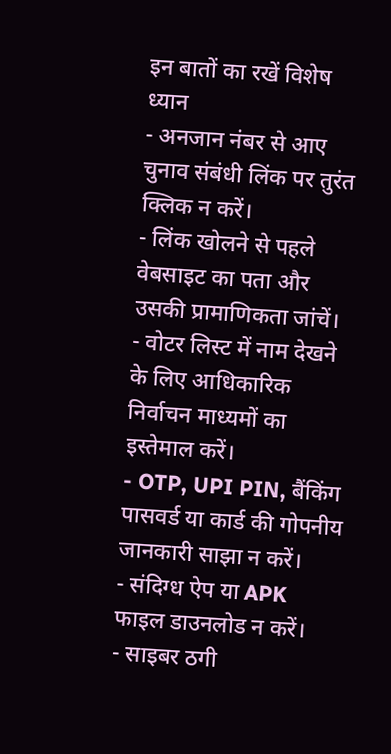इन बातों का रखें विशेष ध्यान
- अनजान नंबर से आए चुनाव संबंधी लिंक पर तुरंत क्लिक न करें।
- लिंक खोलने से पहले वेबसाइट का पता और उसकी प्रामाणिकता जांचें।
- वोटर लिस्ट में नाम देखने के लिए आधिकारिक निर्वाचन माध्यमों का इस्तेमाल करें।
- OTP, UPI PIN, बैंकिंग पासवर्ड या कार्ड की गोपनीय जानकारी साझा न करें।
- संदिग्ध ऐप या APK फाइल डाउनलोड न करें।
- साइबर ठगी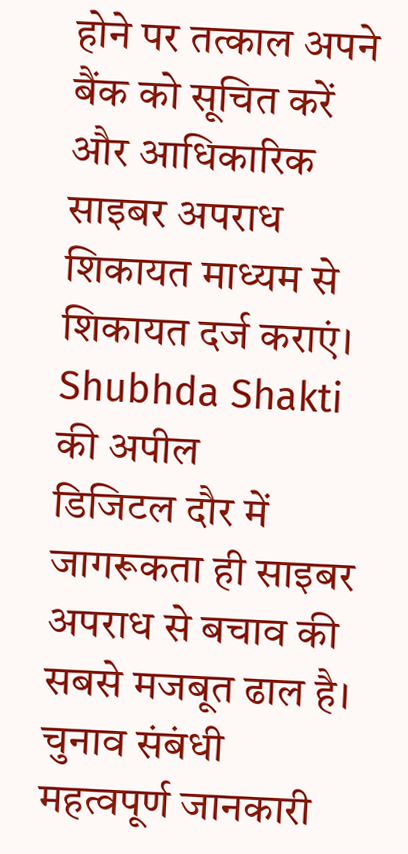होने पर तत्काल अपने बैंक को सूचित करें और आधिकारिक साइबर अपराध शिकायत माध्यम से शिकायत दर्ज कराएं।
Shubhda Shakti की अपील
डिजिटल दौर में जागरूकता ही साइबर अपराध से बचाव की सबसे मजबूत ढाल है। चुनाव संबंधी महत्वपूर्ण जानकारी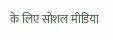के लिए सोशल मीडिया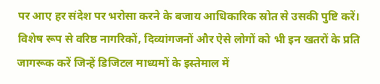पर आए हर संदेश पर भरोसा करने के बजाय आधिकारिक स्रोत से उसकी पुष्टि करें। विशेष रूप से वरिष्ठ नागरिकों, दिव्यांगजनों और ऐसे लोगों को भी इन खतरों के प्रति जागरूक करें जिन्हें डिजिटल माध्यमों के इस्तेमाल में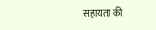सहायता की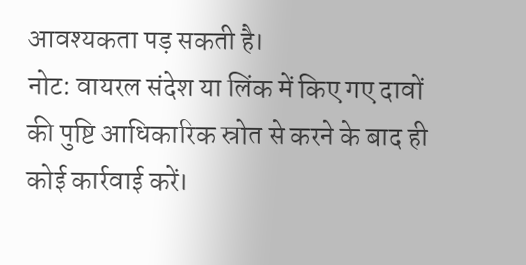आवश्यकता पड़ सकती है।
नोट: वायरल संदेश या लिंक में किए गए दावों की पुष्टि आधिकारिक स्रोत से करने के बाद ही कोई कार्रवाई करें।